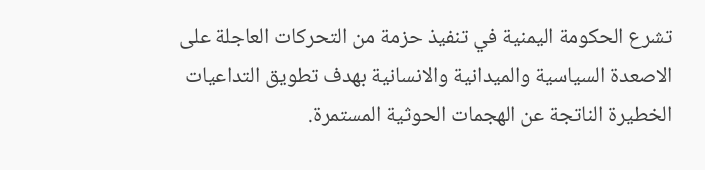تشرع الحكومة اليمنية في تنفيذ حزمة من التحركات العاجلة على الاصعدة السياسية والميدانية والانسانية بهدف تطويق التداعيات الخطيرة الناتجة عن الهجمات الحوثية المستمرة.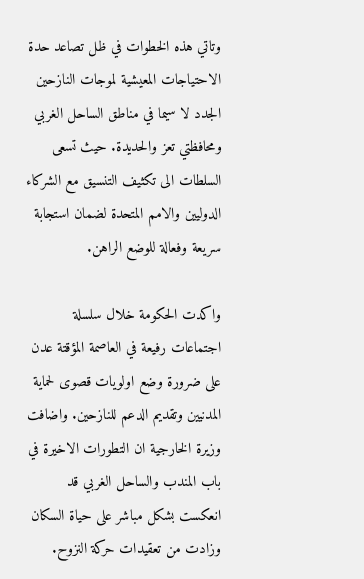وتاتي هذه الخطوات في ظل تصاعد حدة الاحتياجات المعيشية لموجات النازحين الجدد لا سيما في مناطق الساحل الغربي ومحافظتي تعز والحديدة. حيث تسعى السلطات الى تكثيف التنسيق مع الشركاء الدوليين والامم المتحدة لضمان استجابة سريعة وفعالة للوضع الراهن.

واكدت الحكومة خلال سلسلة اجتماعات رفيعة في العاصمة المؤقتة عدن على ضرورة وضع اولويات قصوى لحماية المدنيين وتقديم الدعم للنازحين. واضافت وزيرة الخارجية ان التطورات الاخيرة في باب المندب والساحل الغربي قد انعكست بشكل مباشر على حياة السكان وزادت من تعقيدات حركة النزوح.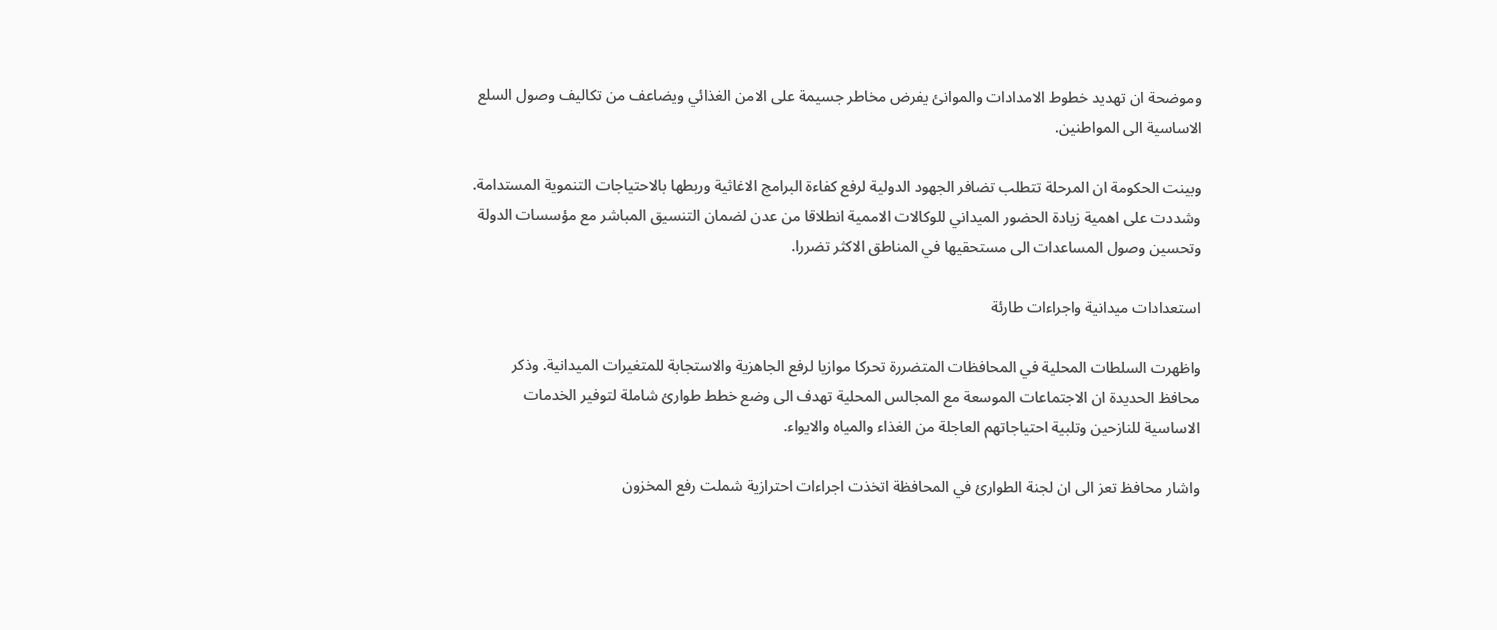وموضحة ان تهديد خطوط الامدادات والموانئ يفرض مخاطر جسيمة على الامن الغذائي ويضاعف من تكاليف وصول السلع الاساسية الى المواطنين.

وبينت الحكومة ان المرحلة تتطلب تضافر الجهود الدولية لرفع كفاءة البرامج الاغاثية وربطها بالاحتياجات التنموية المستدامة. وشددت على اهمية زيادة الحضور الميداني للوكالات الاممية انطلاقا من عدن لضمان التنسيق المباشر مع مؤسسات الدولة وتحسين وصول المساعدات الى مستحقيها في المناطق الاكثر تضررا.

استعدادات ميدانية واجراءات طارئة

واظهرت السلطات المحلية في المحافظات المتضررة تحركا موازيا لرفع الجاهزية والاستجابة للمتغيرات الميدانية. وذكر محافظ الحديدة ان الاجتماعات الموسعة مع المجالس المحلية تهدف الى وضع خطط طوارئ شاملة لتوفير الخدمات الاساسية للنازحين وتلبية احتياجاتهم العاجلة من الغذاء والمياه والايواء.

واشار محافظ تعز الى ان لجنة الطوارئ في المحافظة اتخذت اجراءات احترازية شملت رفع المخزون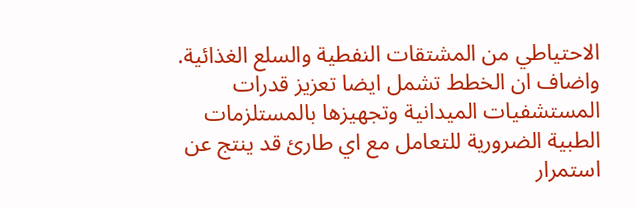الاحتياطي من المشتقات النفطية والسلع الغذائية. واضاف ان الخطط تشمل ايضا تعزيز قدرات المستشفيات الميدانية وتجهيزها بالمستلزمات الطبية الضرورية للتعامل مع اي طارئ قد ينتج عن استمرار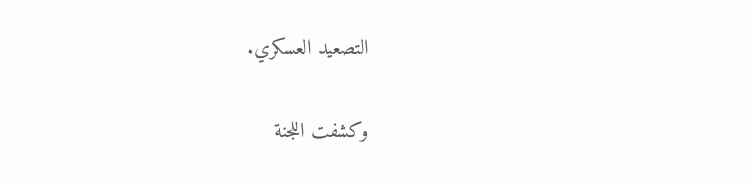التصعيد العسكري.

وكشفت اللجنة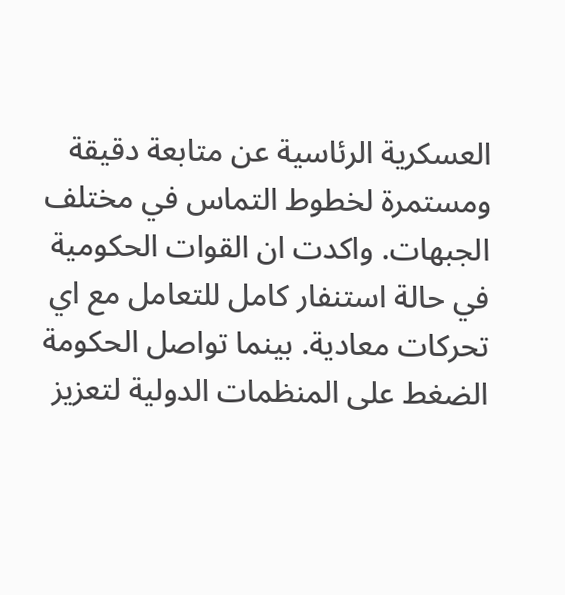العسكرية الرئاسية عن متابعة دقيقة ومستمرة لخطوط التماس في مختلف الجبهات. واكدت ان القوات الحكومية في حالة استنفار كامل للتعامل مع اي تحركات معادية. بينما تواصل الحكومة الضغط على المنظمات الدولية لتعزيز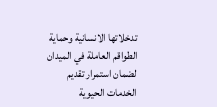تدخلاتها الانسانية وحماية الطواقم العاملة في الميدان لضمان استمرار تقديم الخدمات الحيوية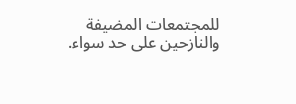للمجتمعات المضيفة والنازحين على حد سواء.